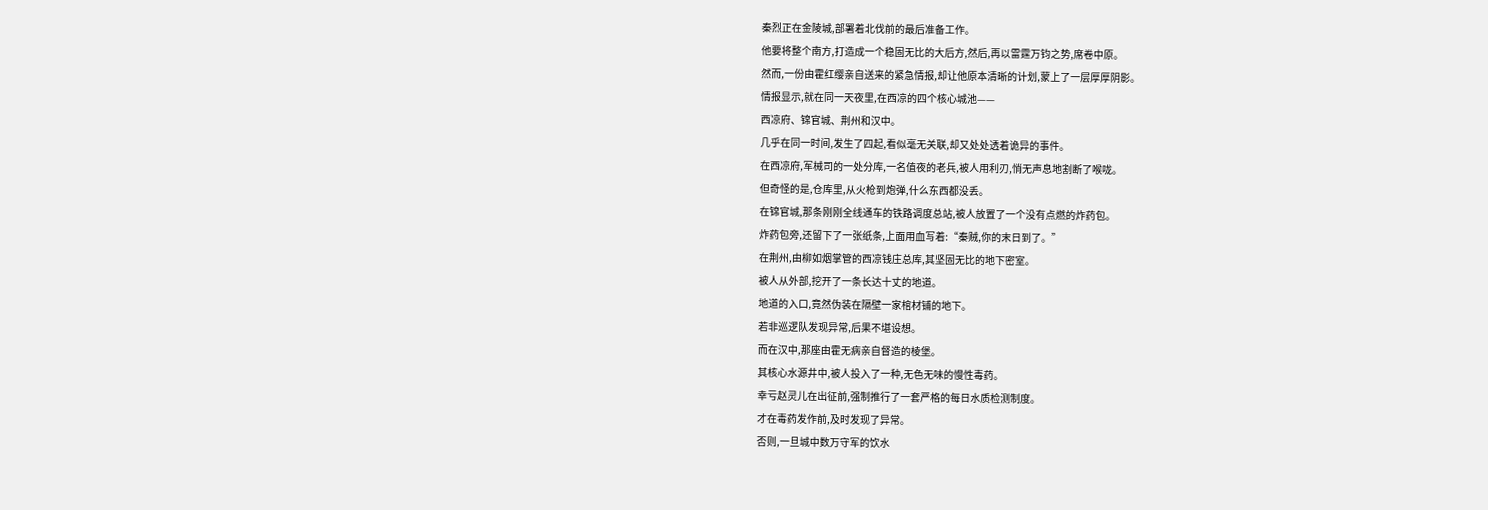秦烈正在金陵城,部署着北伐前的最后准备工作。
他要将整个南方,打造成一个稳固无比的大后方,然后,再以雷霆万钧之势,席卷中原。
然而,一份由霍红缨亲自送来的紧急情报,却让他原本清晰的计划,蒙上了一层厚厚阴影。
情报显示,就在同一天夜里,在西凉的四个核心城池——
西凉府、锦官城、荆州和汉中。
几乎在同一时间,发生了四起,看似毫无关联,却又处处透着诡异的事件。
在西凉府,军械司的一处分库,一名值夜的老兵,被人用利刃,悄无声息地割断了喉咙。
但奇怪的是,仓库里,从火枪到炮弹,什么东西都没丢。
在锦官城,那条刚刚全线通车的铁路调度总站,被人放置了一个没有点燃的炸药包。
炸药包旁,还留下了一张纸条,上面用血写着:“秦贼,你的末日到了。”
在荆州,由柳如烟掌管的西凉钱庄总库,其坚固无比的地下密室。
被人从外部,挖开了一条长达十丈的地道。
地道的入口,竟然伪装在隔壁一家棺材铺的地下。
若非巡逻队发现异常,后果不堪设想。
而在汉中,那座由霍无病亲自督造的棱堡。
其核心水源井中,被人投入了一种,无色无味的慢性毒药。
幸亏赵灵儿在出征前,强制推行了一套严格的每日水质检测制度。
才在毒药发作前,及时发现了异常。
否则,一旦城中数万守军的饮水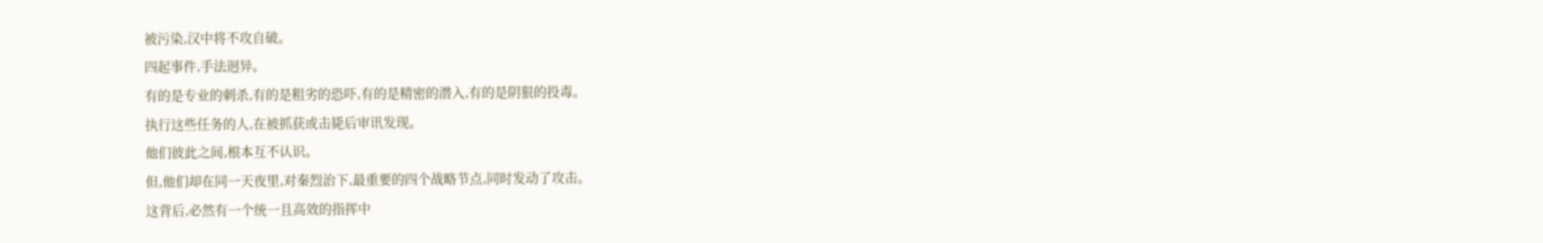被污染,汉中将不攻自破。
四起事件,手法迥异。
有的是专业的刺杀,有的是粗劣的恐吓,有的是精密的潜入,有的是阴狠的投毒。
执行这些任务的人,在被抓获或击毙后审讯发现。
他们彼此之间,根本互不认识。
但,他们却在同一天夜里,对秦烈治下,最重要的四个战略节点,同时发动了攻击。
这背后,必然有一个统一且高效的指挥中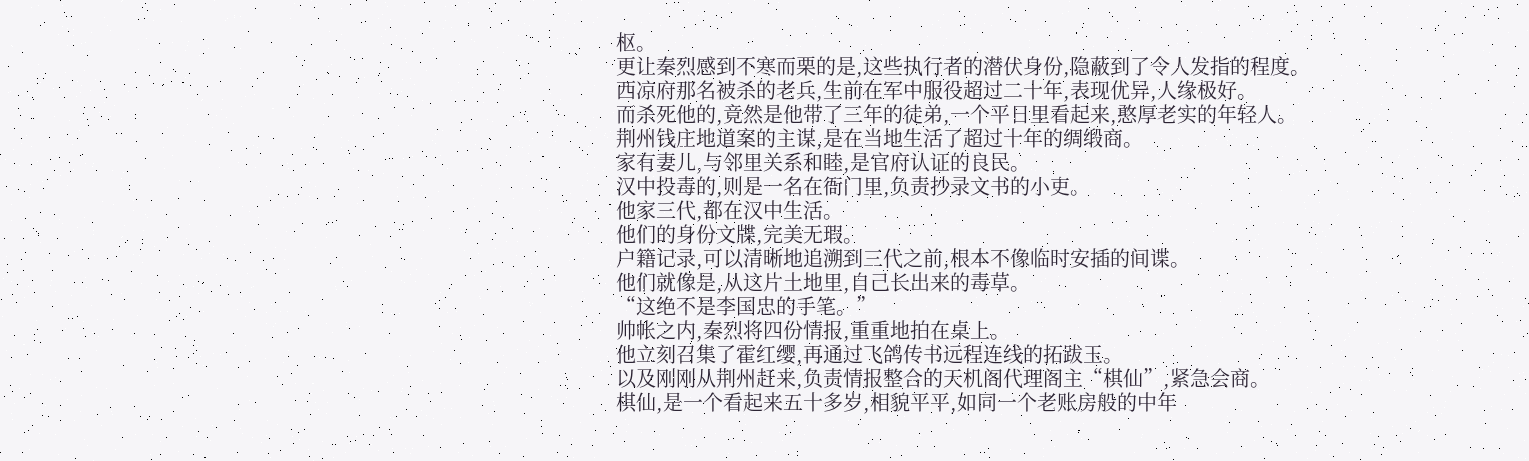枢。
更让秦烈感到不寒而栗的是,这些执行者的潜伏身份,隐蔽到了令人发指的程度。
西凉府那名被杀的老兵,生前在军中服役超过二十年,表现优异,人缘极好。
而杀死他的,竟然是他带了三年的徒弟,一个平日里看起来,憨厚老实的年轻人。
荆州钱庄地道案的主谋,是在当地生活了超过十年的绸缎商。
家有妻儿,与邻里关系和睦,是官府认证的良民。
汉中投毒的,则是一名在衙门里,负责抄录文书的小吏。
他家三代,都在汉中生活。
他们的身份文牒,完美无瑕。
户籍记录,可以清晰地追溯到三代之前,根本不像临时安插的间谍。
他们就像是,从这片土地里,自己长出来的毒草。
“这绝不是李国忠的手笔。”
帅帐之内,秦烈将四份情报,重重地拍在桌上。
他立刻召集了霍红缨,再通过飞鸽传书远程连线的拓跋玉。
以及刚刚从荆州赶来,负责情报整合的天机阁代理阁主“棋仙”,紧急会商。
棋仙,是一个看起来五十多岁,相貌平平,如同一个老账房般的中年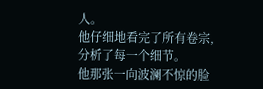人。
他仔细地看完了所有卷宗,分析了每一个细节。
他那张一向波澜不惊的脸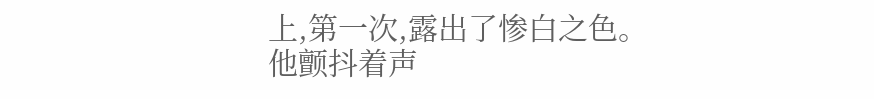上,第一次,露出了惨白之色。
他颤抖着声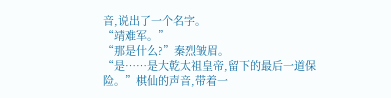音,说出了一个名字。
“靖难军。”
“那是什么?”秦烈皱眉。
“是……是大乾太祖皇帝,留下的最后一道保险。”棋仙的声音,带着一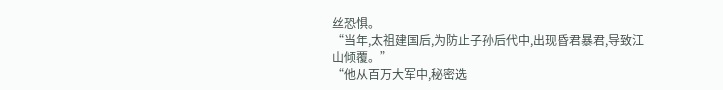丝恐惧。
“当年,太祖建国后,为防止子孙后代中,出现昏君暴君,导致江山倾覆。”
“他从百万大军中,秘密选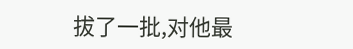拔了一批,对他最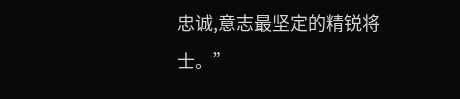忠诚,意志最坚定的精锐将士。”